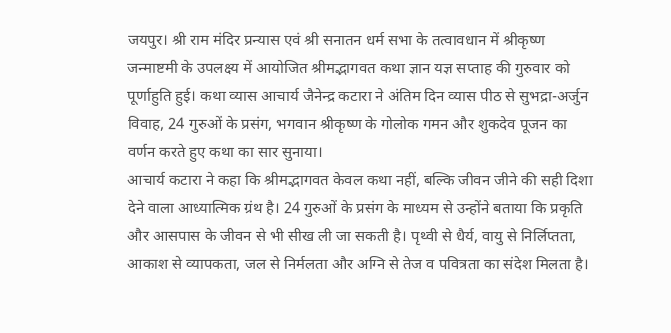जयपुर। श्री राम मंदिर प्रन्यास एवं श्री सनातन धर्म सभा के तत्वावधान में श्रीकृष्ण जन्माष्टमी के उपलक्ष्य में आयोजित श्रीमद्भागवत कथा ज्ञान यज्ञ सप्ताह की गुरुवार को पूर्णाहुति हुई। कथा व्यास आचार्य जैनेन्द्र कटारा ने अंतिम दिन व्यास पीठ से सुभद्रा-अर्जुन विवाह, 24 गुरुओं के प्रसंग, भगवान श्रीकृष्ण के गोलोक गमन और शुकदेव पूजन का वर्णन करते हुए कथा का सार सुनाया।
आचार्य कटारा ने कहा कि श्रीमद्भागवत केवल कथा नहीं, बल्कि जीवन जीने की सही दिशा देने वाला आध्यात्मिक ग्रंथ है। 24 गुरुओं के प्रसंग के माध्यम से उन्होंने बताया कि प्रकृति और आसपास के जीवन से भी सीख ली जा सकती है। पृथ्वी से धैर्य, वायु से निर्लिप्तता, आकाश से व्यापकता, जल से निर्मलता और अग्नि से तेज व पवित्रता का संदेश मिलता है।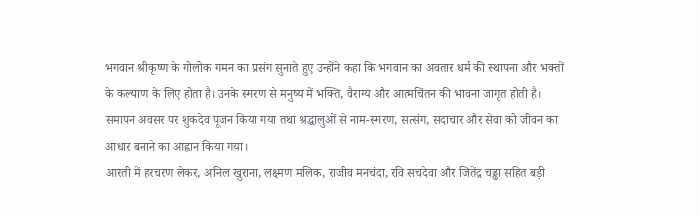भगवान श्रीकृष्ण के गोलोक गमन का प्रसंग सुनाते हुए उन्होंने कहा कि भगवान का अवतार धर्म की स्थापना और भक्तों के कल्याण के लिए होता है। उनके स्मरण से मनुष्य में भक्ति, वैराग्य और आत्मचिंतन की भावना जागृत होती है। समापन अवसर पर शुकदेव पूजन किया गया तथा श्रद्धालुओं से नाम-स्मरण, सत्संग, सदाचार और सेवा को जीवन का आधार बनाने का आह्वान किया गया।
आरती में हरचरण लेकर, अनिल खुराना, लक्ष्मण मलिक, राजीव मनचंदा, रवि सचदेवा और जितेंद्र चड्ढा सहित बड़ी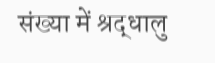संख्या में श्रद्धालु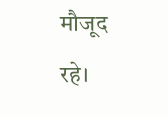मौजूद रहे।